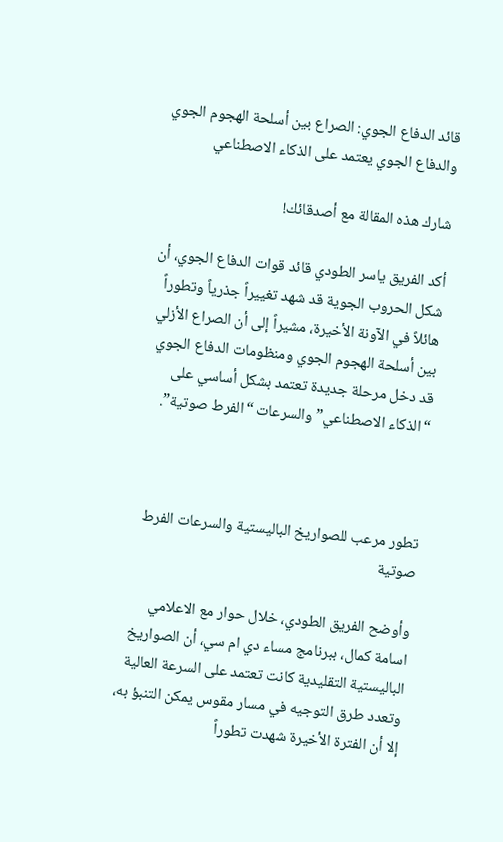قائد الدفاع الجوي: الصراع بين أسلحة الهجوم الجوي والدفاع الجوي يعتمد على الذكاء الاصطناعي

شارك هذه المقالة مع أصدقائك!

أكد الفريق ياسر الطودي قائد قوات الدفاع الجوي، أن شكل الحروب الجوية قد شهد تغييراً جذرياً وتطوراً هائلاً في الآونة الأخيرة، مشيراً إلى أن الصراع الأزلي بين أسلحة الهجوم الجوي ومنظومات الدفاع الجوي قد دخل مرحلة جديدة تعتمد بشكل أساسي على “الذكاء الاصطناعي” والسرعات “الفرط صوتية”.



تطور مرعب للصواريخ الباليستية والسرعات الفرط صوتية

وأوضح الفريق الطودي، خلال حوار مع الاعلامي اسامة كمال، ببرنامج مساء دي ام سي، أن الصواريخ الباليستية التقليدية كانت تعتمد على السرعة العالية وتعدد طرق التوجيه في مسار مقوس يمكن التنبؤ به، إلا أن الفترة الأخيرة شهدت تطوراً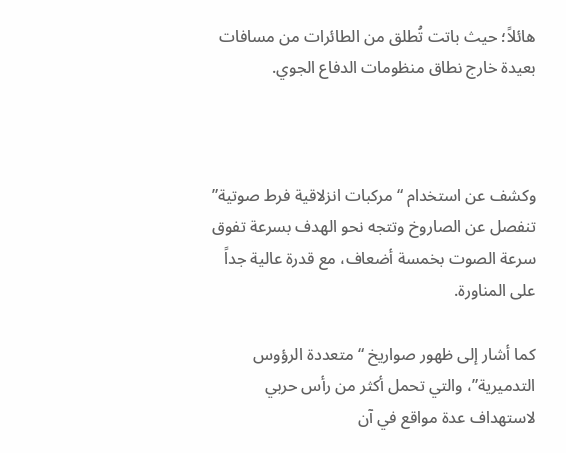هائلاً؛ حيث باتت تُطلق من الطائرات من مسافات بعيدة خارج نطاق منظومات الدفاع الجوي.



وكشف عن استخدام “مركبات انزلاقية فرط صوتية” تنفصل عن الصاروخ وتتجه نحو الهدف بسرعة تفوق سرعة الصوت بخمسة أضعاف، مع قدرة عالية جداً على المناورة.

كما أشار إلى ظهور صواريخ “متعددة الرؤوس التدميرية”، والتي تحمل أكثر من رأس حربي لاستهداف عدة مواقع في آن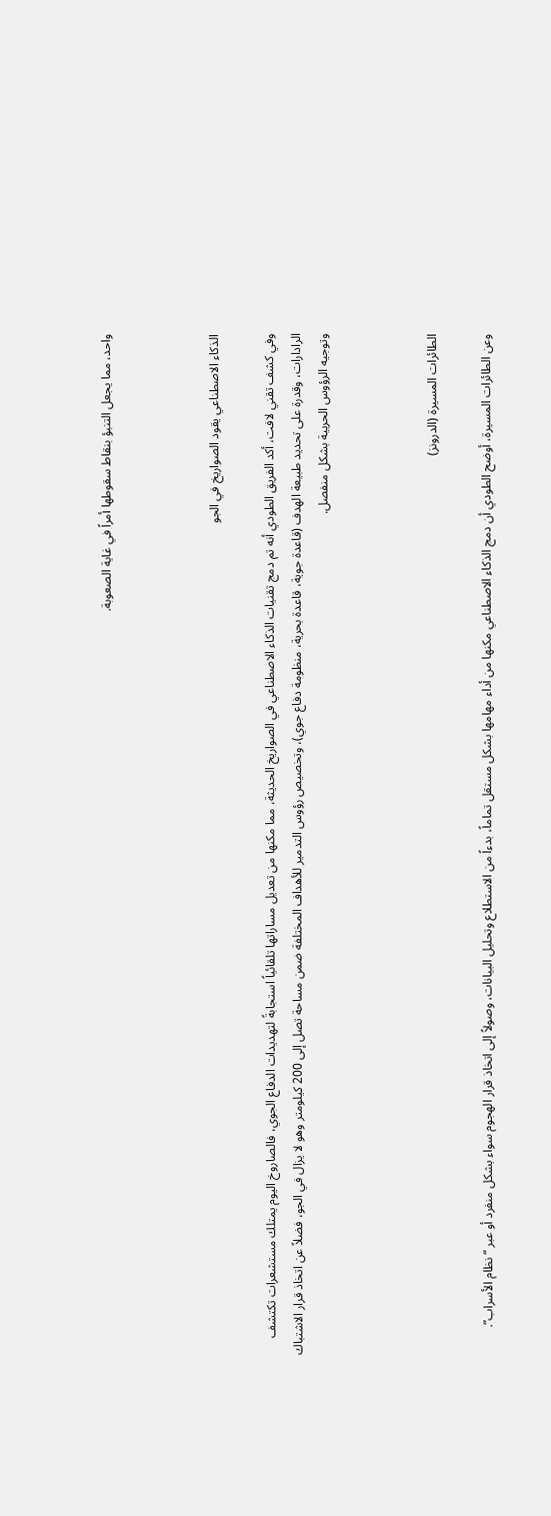واحد، مما يجعل التنبؤ بنقاط سقوطها أمراً في غاية الصعوبة.



الذكاء الاصطناعي يقود الصواريخ في الجو

وفي كشف تقني لافت، أكد الفريق الطودي أنه تم دمج تقنيات الذكاء الاصطناعي في الصواريخ الحديثة، مما مكنها من تعديل مساراتها تلقائياً استجابةً لتهديدات الدفاع الجوي، فالصاروخ اليوم يمتلك مستشعرات تكتشف الرادارات، وقدرة على تحديد طبيعة الهدف (قاعدة جوية، قاعدة بحرية، منظومة دفاع جوي)، وتخصيص رؤوس التدمير للأهداف المختلفة ضمن مساحة تصل إلى 200 كيلومتر وهو لا يزال في الجو، فضلاً عن اتخاذ قرار الاشتباك وتوجيه الرؤوس الحربية بشكل منفصل.



الطائرات المسيرة (الدرونز)

وعن الطائرات المسيرة، أوضح الطودي أن دمج الذكاء الاصطناعي مكنها من أداء مهامها بشكل مستقل تماماً، بدءاً من الاستطلاع وتحليل البيانات، وصولاً إلى اتخاذ قرار الهجوم سواء بشكل منفرد أو عبر “نظام الأسراب”.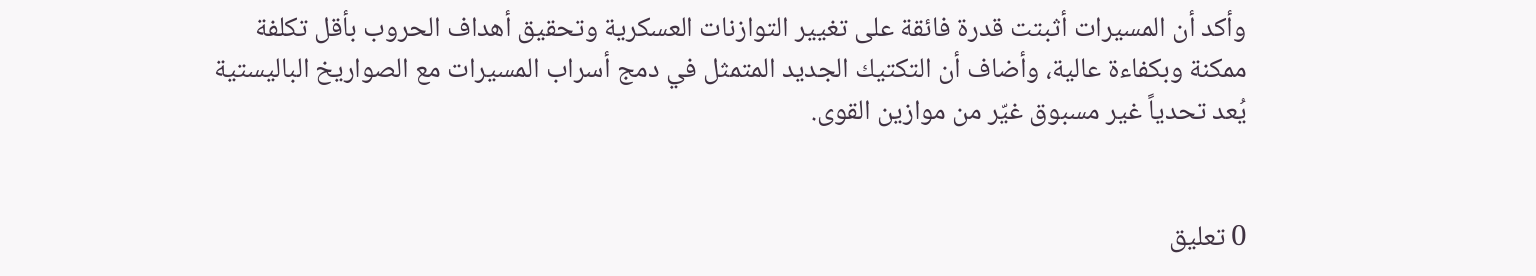وأكد أن المسيرات أثبتت قدرة فائقة على تغيير التوازنات العسكرية وتحقيق أهداف الحروب بأقل تكلفة ممكنة وبكفاءة عالية، وأضاف أن التكتيك الجديد المتمثل في دمج أسراب المسيرات مع الصواريخ الباليستية يُعد تحدياً غير مسبوق غيّر من موازين القوى.


0 تعليق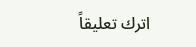اترك تعليقاً